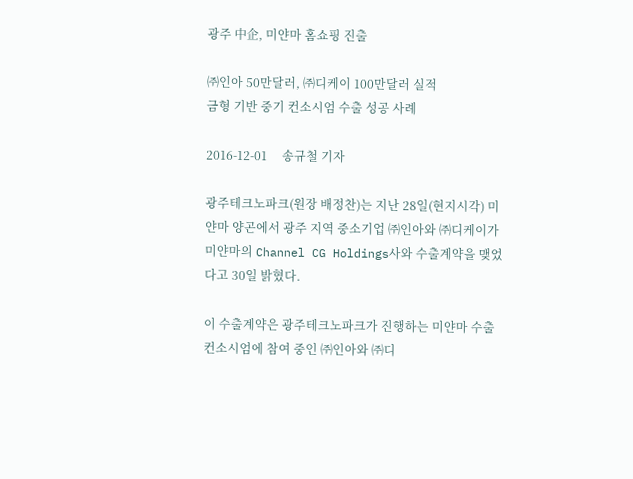광주 中企, 미얀마 홈쇼핑 진출

㈜인아 50만달러, ㈜디케이 100만달러 실적
금형 기반 중기 컨소시엄 수출 성공 사례

2016-12-01     송규철 기자

광주테크노파크(원장 배정찬)는 지난 28일(현지시각) 미얀마 양곤에서 광주 지역 중소기업 ㈜인아와 ㈜디케이가 미얀마의 Channel CG Holdings사와 수출계약을 맺었다고 30일 밝혔다.

이 수출계약은 광주테크노파크가 진행하는 미얀마 수출 컨소시엄에 참여 중인 ㈜인아와 ㈜디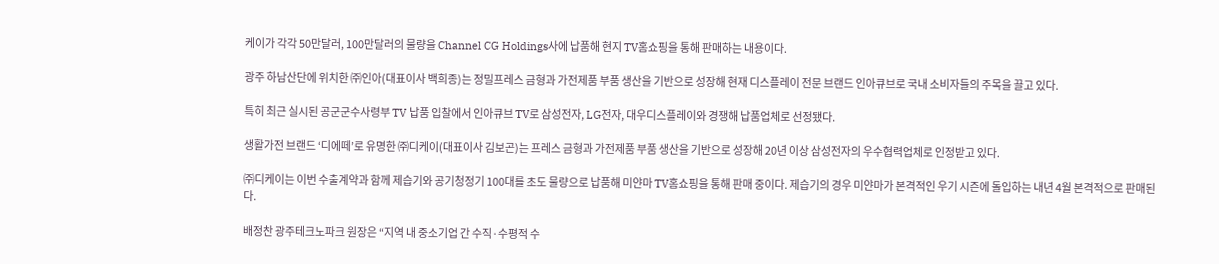케이가 각각 50만달러, 100만달러의 물량을 Channel CG Holdings사에 납품해 현지 TV홈쇼핑을 통해 판매하는 내용이다.

광주 하남산단에 위치한 ㈜인아(대표이사 백희종)는 정밀프레스 금형과 가전제품 부품 생산을 기반으로 성장해 현재 디스플레이 전문 브랜드 인아큐브로 국내 소비자들의 주목을 끌고 있다.

특히 최근 실시된 공군군수사령부 TV 납품 입찰에서 인아큐브 TV로 삼성전자, LG전자, 대우디스플레이와 경쟁해 납품업체로 선정됐다.

생활가전 브랜드 ‘디에떼’로 유명한 ㈜디케이(대표이사 김보곤)는 프레스 금형과 가전제품 부품 생산을 기반으로 성장해 20년 이상 삼성전자의 우수협력업체로 인정받고 있다.

㈜디케이는 이번 수출계약과 함께 제습기와 공기청정기 100대를 초도 물량으로 납품해 미얀마 TV홈쇼핑을 통해 판매 중이다. 제습기의 경우 미얀마가 본격적인 우기 시즌에 돌입하는 내년 4월 본격적으로 판매된다.

배정찬 광주테크노파크 원장은 “지역 내 중소기업 간 수직·수평적 수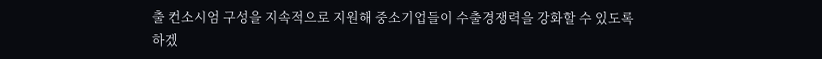출 컨소시엄 구성을 지속적으로 지원해 중소기업들이 수출경쟁력을 강화할 수 있도록 하겠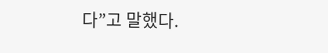다”고 말했다.